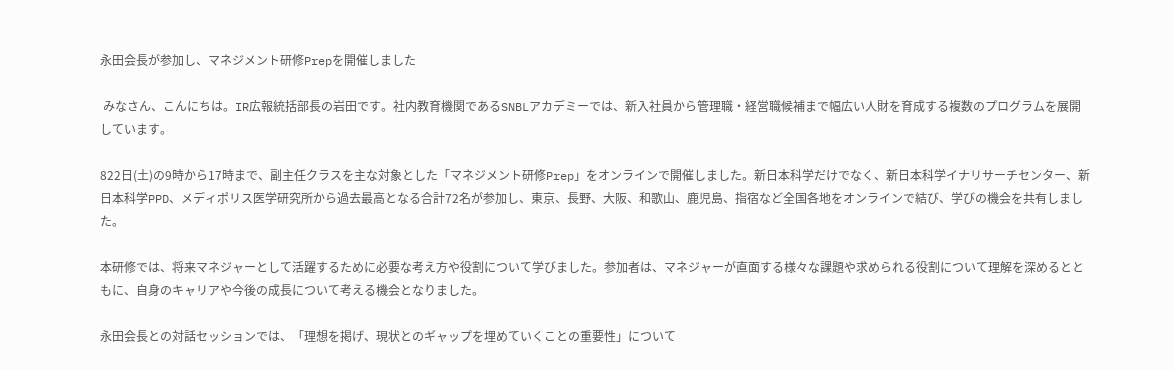永田会長が参加し、マネジメント研修Prepを開催しました

 みなさん、こんにちは。IR広報統括部長の岩田です。社内教育機関であるSNBLアカデミーでは、新入社員から管理職・経営職候補まで幅広い人財を育成する複数のプログラムを展開しています。

822日(土)の9時から17時まで、副主任クラスを主な対象とした「マネジメント研修Prep」をオンラインで開催しました。新日本科学だけでなく、新日本科学イナリサーチセンター、新日本科学PPD、メディポリス医学研究所から過去最高となる合計72名が参加し、東京、長野、大阪、和歌山、鹿児島、指宿など全国各地をオンラインで結び、学びの機会を共有しました。

本研修では、将来マネジャーとして活躍するために必要な考え方や役割について学びました。参加者は、マネジャーが直面する様々な課題や求められる役割について理解を深めるとともに、自身のキャリアや今後の成長について考える機会となりました。

永田会長との対話セッションでは、「理想を掲げ、現状とのギャップを埋めていくことの重要性」について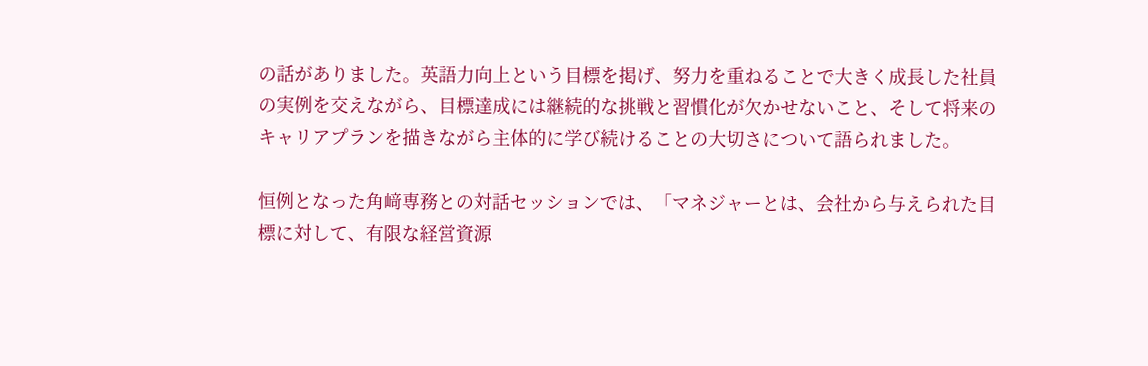の話がありました。英語力向上という目標を掲げ、努力を重ねることで大きく成長した社員の実例を交えながら、目標達成には継続的な挑戦と習慣化が欠かせないこと、そして将来のキャリアプランを描きながら主体的に学び続けることの大切さについて語られました。

恒例となった角﨑専務との対話セッションでは、「マネジャーとは、会社から与えられた目標に対して、有限な経営資源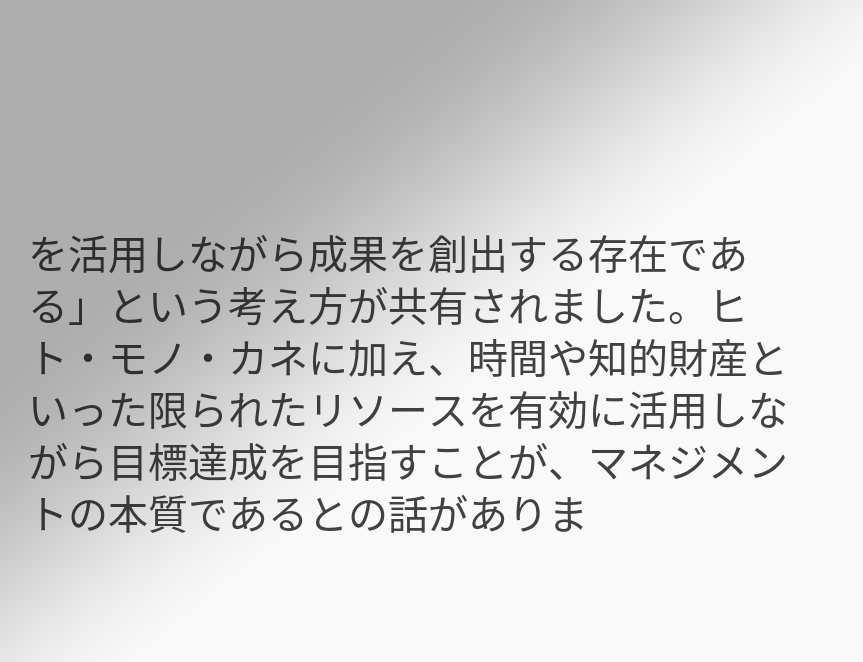を活用しながら成果を創出する存在である」という考え方が共有されました。ヒト・モノ・カネに加え、時間や知的財産といった限られたリソースを有効に活用しながら目標達成を目指すことが、マネジメントの本質であるとの話がありま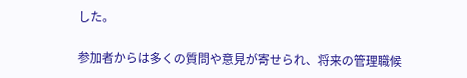した。

参加者からは多くの質問や意見が寄せられ、将来の管理職候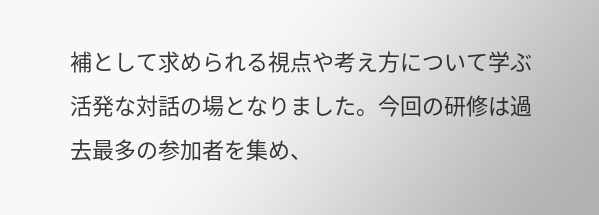補として求められる視点や考え方について学ぶ活発な対話の場となりました。今回の研修は過去最多の参加者を集め、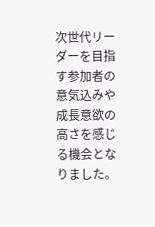次世代リーダーを目指す参加者の意気込みや成長意欲の高さを感じる機会となりました。